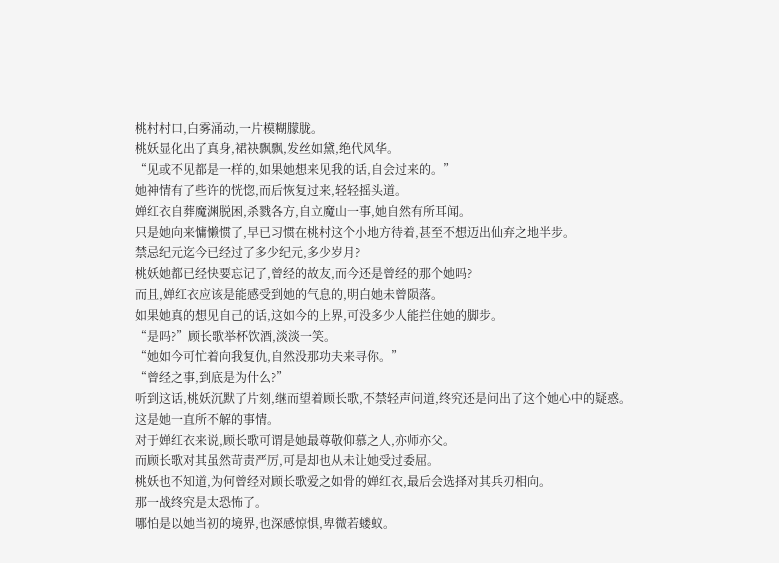桃村村口,白雾涌动,一片模糊朦胧。
桃妖显化出了真身,裙袂飘飘,发丝如黛,绝代风华。
“见或不见都是一样的,如果她想来见我的话,自会过来的。”
她神情有了些许的恍惚,而后恢复过来,轻轻摇头道。
婵红衣自葬魔渊脱困,杀戮各方,自立魔山一事,她自然有所耳闻。
只是她向来慵懒惯了,早已习惯在桃村这个小地方待着,甚至不想迈出仙弃之地半步。
禁忌纪元迄今已经过了多少纪元,多少岁月?
桃妖她都已经快要忘记了,曾经的故友,而今还是曾经的那个她吗?
而且,婵红衣应该是能感受到她的气息的,明白她未曾陨落。
如果她真的想见自己的话,这如今的上界,可没多少人能拦住她的脚步。
“是吗?”顾长歌举杯饮酒,淡淡一笑。
“她如今可忙着向我复仇,自然没那功夫来寻你。”
“曾经之事,到底是为什么?”
听到这话,桃妖沉默了片刻,继而望着顾长歌,不禁轻声问道,终究还是问出了这个她心中的疑惑。
这是她一直所不解的事情。
对于婵红衣来说,顾长歌可谓是她最尊敬仰慕之人,亦师亦父。
而顾长歌对其虽然苛责严厉,可是却也从未让她受过委屈。
桃妖也不知道,为何曾经对顾长歌爱之如骨的婵红衣,最后会选择对其兵刃相向。
那一战终究是太恐怖了。
哪怕是以她当初的境界,也深感惊惧,卑微若蝼蚁。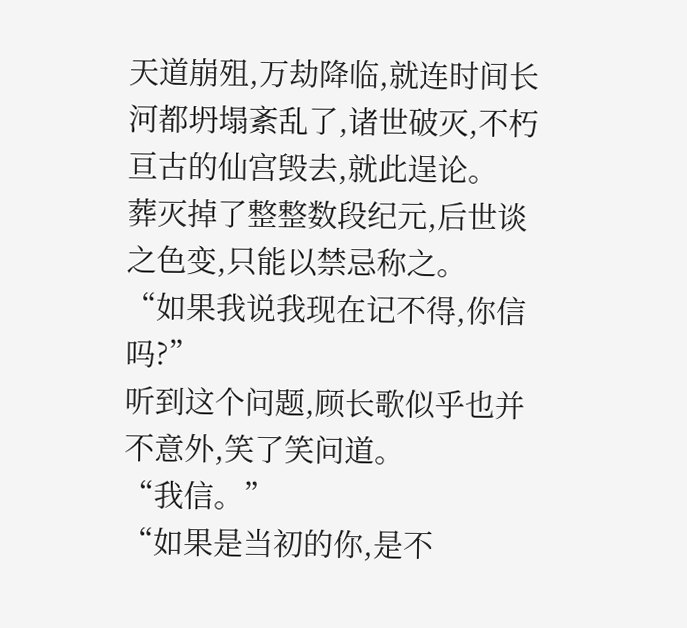天道崩殂,万劫降临,就连时间长河都坍塌紊乱了,诸世破灭,不朽亘古的仙宫毁去,就此逞论。
葬灭掉了整整数段纪元,后世谈之色变,只能以禁忌称之。
“如果我说我现在记不得,你信吗?”
听到这个问题,顾长歌似乎也并不意外,笑了笑问道。
“我信。”
“如果是当初的你,是不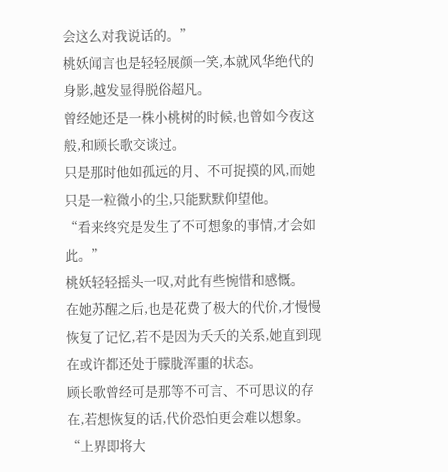会这么对我说话的。”
桃妖闻言也是轻轻展颜一笑,本就风华绝代的身影,越发显得脱俗超凡。
曾经她还是一株小桃树的时候,也曾如今夜这般,和顾长歌交谈过。
只是那时他如孤远的月、不可捉摸的风,而她只是一粒微小的尘,只能默默仰望他。
“看来终究是发生了不可想象的事情,才会如此。”
桃妖轻轻摇头一叹,对此有些惋惜和感慨。
在她苏醒之后,也是花费了极大的代价,才慢慢恢复了记忆,若不是因为夭夭的关系,她直到现在或许都还处于朦胧浑噩的状态。
顾长歌曾经可是那等不可言、不可思议的存在,若想恢复的话,代价恐怕更会难以想象。
“上界即将大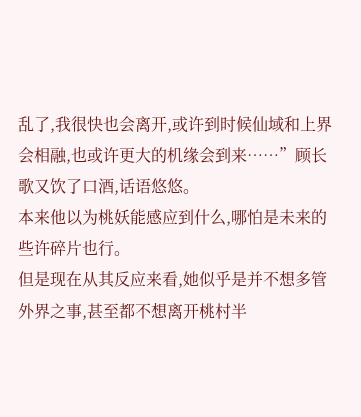乱了,我很快也会离开,或许到时候仙域和上界会相融,也或许更大的机缘会到来……”顾长歌又饮了口酒,话语悠悠。
本来他以为桃妖能感应到什么,哪怕是未来的些许碎片也行。
但是现在从其反应来看,她似乎是并不想多管外界之事,甚至都不想离开桃村半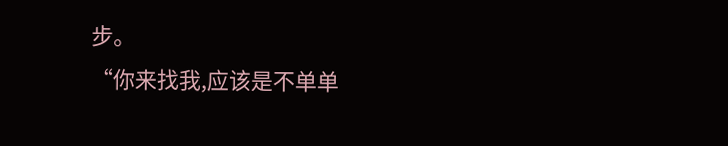步。
“你来找我,应该是不单单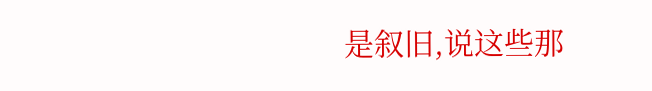是叙旧,说这些那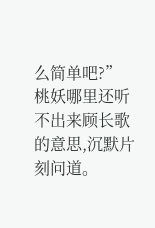么简单吧?”
桃妖哪里还听不出来顾长歌的意思,沉默片刻问道。